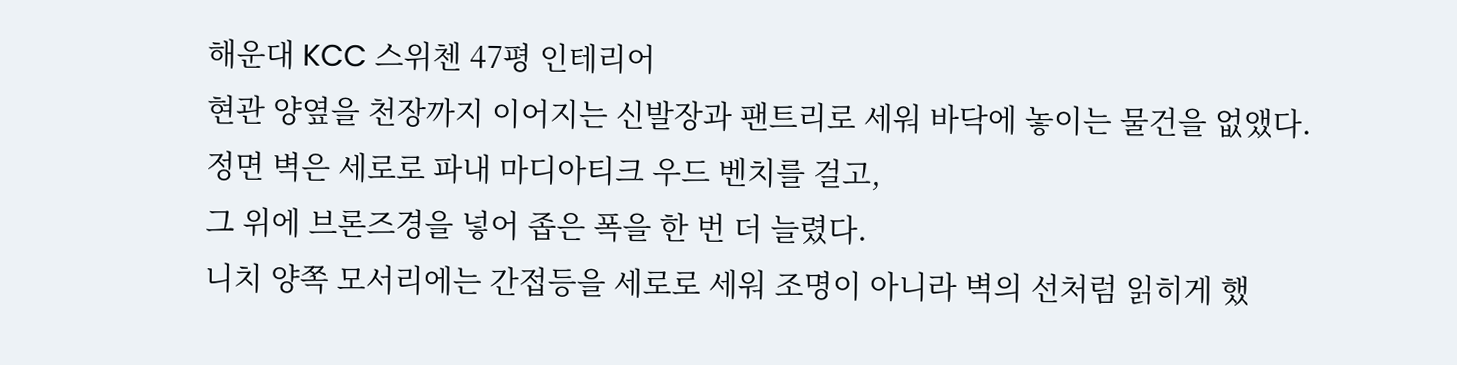해운대 KCC 스위첸 47평 인테리어
현관 양옆을 천장까지 이어지는 신발장과 팬트리로 세워 바닥에 놓이는 물건을 없앴다.
정면 벽은 세로로 파내 마디아티크 우드 벤치를 걸고,
그 위에 브론즈경을 넣어 좁은 폭을 한 번 더 늘렸다.
니치 양쪽 모서리에는 간접등을 세로로 세워 조명이 아니라 벽의 선처럼 읽히게 했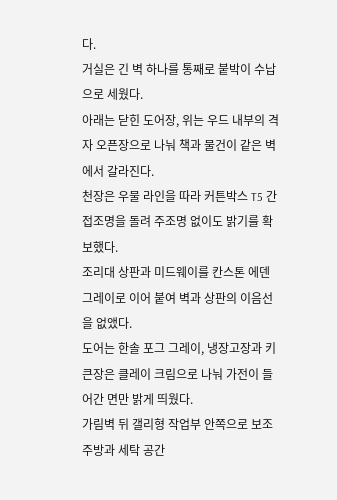다.
거실은 긴 벽 하나를 통째로 붙박이 수납으로 세웠다.
아래는 닫힌 도어장, 위는 우드 내부의 격자 오픈장으로 나눠 책과 물건이 같은 벽에서 갈라진다.
천장은 우물 라인을 따라 커튼박스 T5 간접조명을 돌려 주조명 없이도 밝기를 확보했다.
조리대 상판과 미드웨이를 칸스톤 에덴 그레이로 이어 붙여 벽과 상판의 이음선을 없앴다.
도어는 한솔 포그 그레이, 냉장고장과 키큰장은 클레이 크림으로 나눠 가전이 들어간 면만 밝게 띄웠다.
가림벽 뒤 갤리형 작업부 안쪽으로 보조주방과 세탁 공간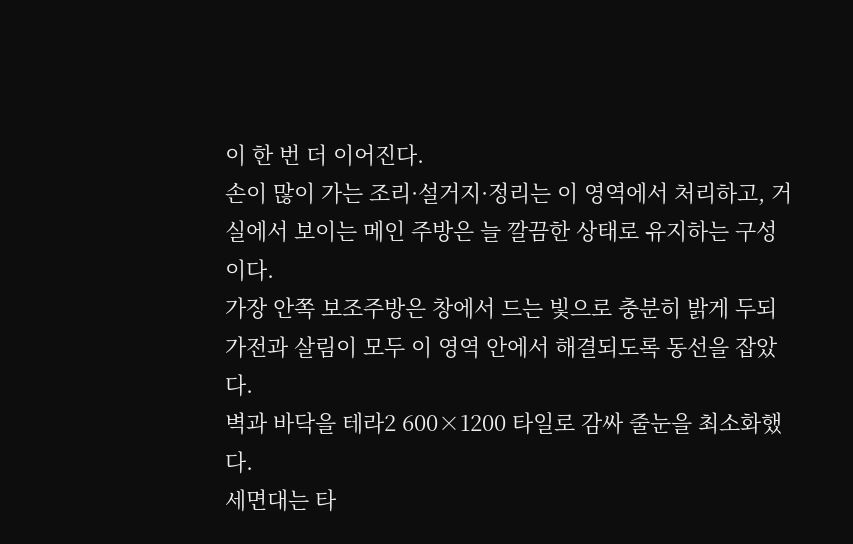이 한 번 더 이어진다.
손이 많이 가는 조리·설거지·정리는 이 영역에서 처리하고, 거실에서 보이는 메인 주방은 늘 깔끔한 상태로 유지하는 구성이다.
가장 안쪽 보조주방은 창에서 드는 빛으로 충분히 밝게 두되 가전과 살림이 모두 이 영역 안에서 해결되도록 동선을 잡았다.
벽과 바닥을 테라2 600×1200 타일로 감싸 줄눈을 최소화했다.
세면대는 타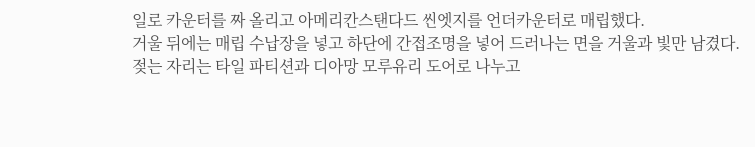일로 카운터를 짜 올리고 아메리칸스탠다드 씬엣지를 언더카운터로 매립했다.
거울 뒤에는 매립 수납장을 넣고 하단에 간접조명을 넣어 드러나는 면을 거울과 빛만 남겼다.
젖는 자리는 타일 파티션과 디아망 모루유리 도어로 나누고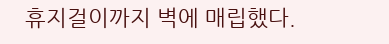휴지걸이까지 벽에 매립했다.